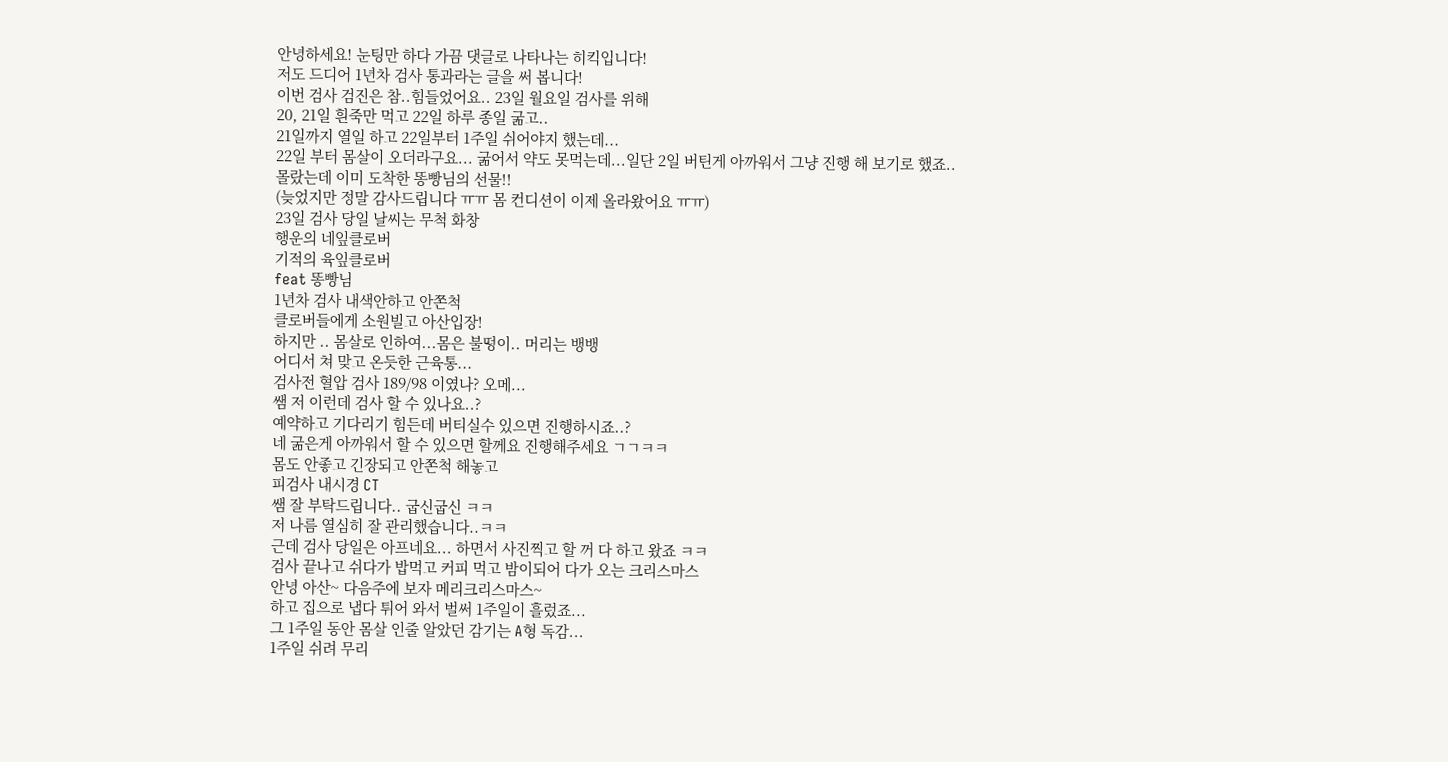안녕하세요! 눈팅만 하다 가끔 댓글로 나타나는 히킥입니다!
저도 드디어 1년차 검사 통과라는 글을 써 봅니다!
이번 검사 검진은 참..힘들었어요.. 23일 월요일 검사를 위해
20, 21일 흰죽만 먹고 22일 하루 종일 굶고..
21일까지 열일 하고 22일부터 1주일 쉬어야지 했는데...
22일 부터 몸살이 오더라구요... 굶어서 약도 못먹는데...일단 2일 버틴게 아까워서 그냥 진행 해 보기로 했죠..
몰랐는데 이미 도착한 똥빵님의 선물!!
(늦었지만 정말 감사드립니다 ㅠㅠ 몸 컨디션이 이제 올라왔어요 ㅠㅠ)
23일 검사 당일 날씨는 무척 화창
행운의 네잎클로버
기적의 육잎클로버
feat 똥빵님
1년차 검사 내색안하고 안쫀척
클로버들에게 소원빌고 아산입장!
하지만 .. 몸살로 인하여...몸은 불떵이.. 머리는 뱅뱅
어디서 쳐 맞고 온듯한 근육통...
검사전 혈압 검사 189/98 이였나? 오메...
쌤 저 이런데 검사 할 수 있나요..?
예약하고 기다리기 힘든데 버티실수 있으면 진행하시죠..?
네 굶은게 아까워서 할 수 있으면 할께요 진행해주세요 ㄱㄱㅋㅋ
몸도 안좋고 긴장되고 안쫀척 해놓고
피검사 내시경 CT
쌤 잘 부탁드립니다.. 굽신굽신 ㅋㅋ
저 나름 열심히 잘 관리했습니다..ㅋㅋ
근데 검사 당일은 아프네요... 하면서 사진찍고 할 꺼 다 하고 왔죠 ㅋㅋ
검사 끝나고 쉬다가 밥먹고 커피 먹고 밤이되어 다가 오는 크리스마스
안녕 아산~ 다음주에 보자 메리크리스마스~
하고 집으로 냅다 튀어 와서 벌써 1주일이 흘렀죠...
그 1주일 동안 몸살 인줄 알았던 감기는 A형 독감...
1주일 쉬려 무리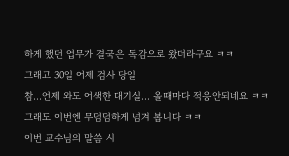하게 했던 업무가 결국은 독감으로 왔더라구요 ㅋㅋ
그래고 30일 어제 검사 당일
참...언제 와도 어색한 대기실... 올때마다 적응안되네요 ㅋㅋ
그래도 이번엔 무덤덤하게 넘겨 봅니다 ㅋㅋ
이번 교수님의 말씀 시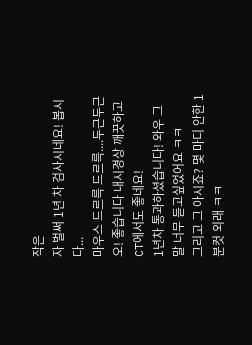작은
자 벌써 1년 차 검사시네요! 봅시다...
마우스 드르륵 드르륵....두근두근
오! 좋습니다 내시경상 깨끗하고 CT에서도 좋네요!
1년차 통과하셨습니다! 와우 그 말 너무 듣고싶었어요 ㅋㅋ
그리고 그 아시죠? 몇 마디 안한 1분컷 외래 ㅋㅋ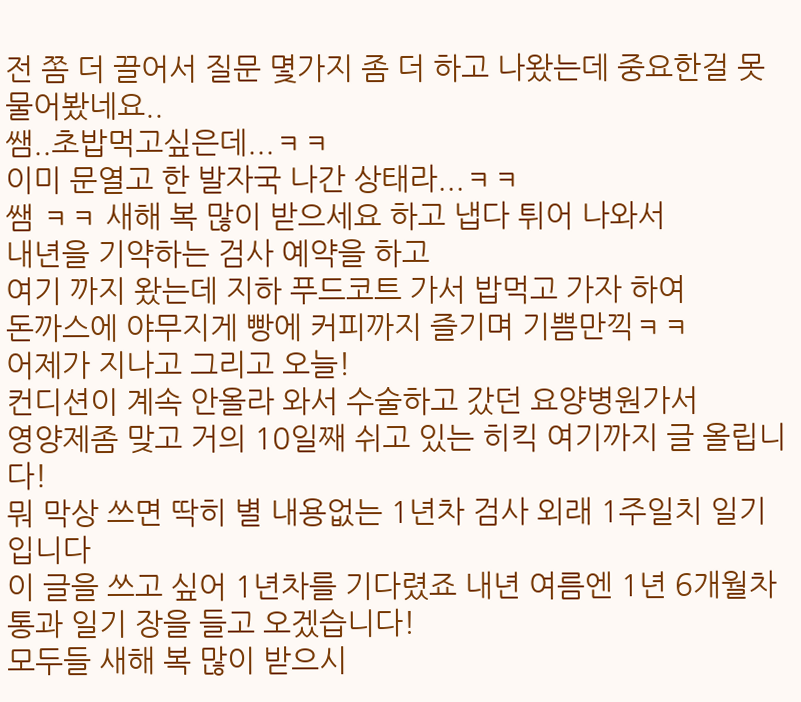전 쫌 더 끌어서 질문 몇가지 좀 더 하고 나왔는데 중요한걸 못물어봤네요..
쌤..초밥먹고싶은데...ㅋㅋ
이미 문열고 한 발자국 나간 상태라...ㅋㅋ
쌤 ㅋㅋ 새해 복 많이 받으세요 하고 냅다 튀어 나와서
내년을 기약하는 검사 예약을 하고
여기 까지 왔는데 지하 푸드코트 가서 밥먹고 가자 하여
돈까스에 야무지게 빵에 커피까지 즐기며 기쁨만끽ㅋㅋ
어제가 지나고 그리고 오늘!
컨디션이 계속 안올라 와서 수술하고 갔던 요양병원가서
영양제좀 맞고 거의 10일째 쉬고 있는 히킥 여기까지 글 올립니다!
뭐 막상 쓰면 딱히 별 내용없는 1년차 검사 외래 1주일치 일기 입니다
이 글을 쓰고 싶어 1년차를 기다렸죠 내년 여름엔 1년 6개월차 통과 일기 장을 들고 오겠습니다!
모두들 새해 복 많이 받으시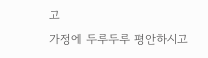고
가정에 두루두루 평안하시고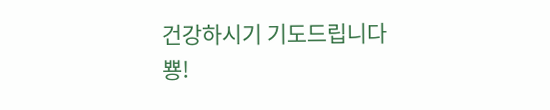건강하시기 기도드립니다
뿅!